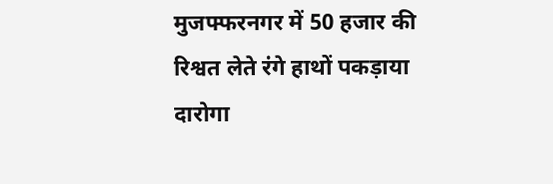मुजफ्फरनगर में 50 हजार की रिश्वत लेते रंगे हाथों पकड़ाया दारोगा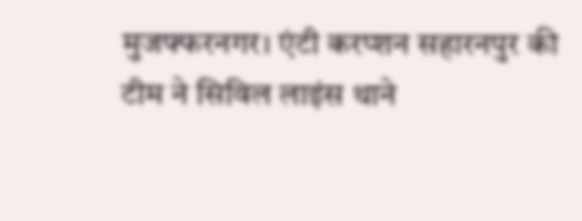मुजफ्फरनगर। एंटी करप्शन सहारनपुर की टीम ने सिविल लाइंस थाने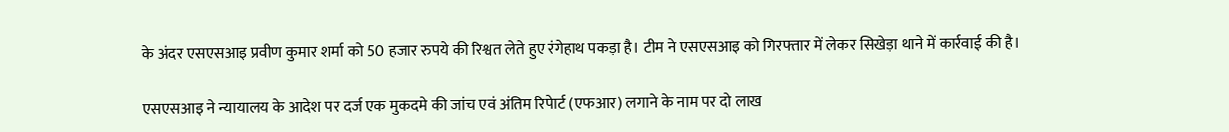के अंदर एसएसआइ प्रवीण कुमार शर्मा को 50 हजार रुपये की रिश्वत लेते हुए रंगेहाथ पकड़ा है। टीम ने एसएसआइ को गिरफ्तार में लेकर सिखेड़ा थाने में कार्रवाई की है।

एसएसआइ ने न्यायालय के आदेश पर दर्ज एक मुकदमे की जांच एवं अंतिम रिपेार्ट (एफआर) लगाने के नाम पर दो लाख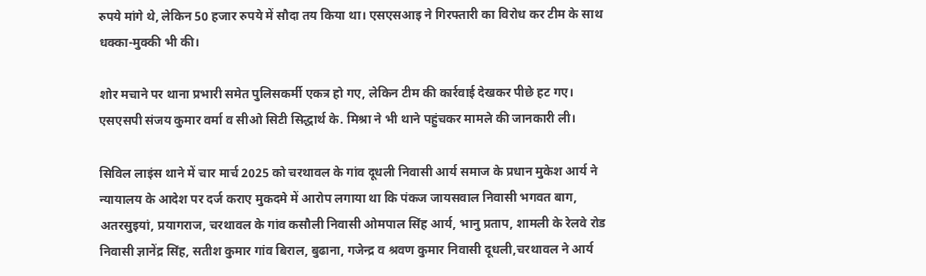रुपये मांगे थे, लेकिन 50 हजार रुपये में सौदा तय किया था। एसएसआइ ने गिरफ्तारी का विरोध कर टीम के साथ धक्का-मुक्की भी की।

शोर मचाने पर थाना प्रभारी समेत पुलिसकर्मी एकत्र हो गए, लेकिन टीम की कार्रवाई देखकर पीछे हट गए। एसएसपी संजय कुमार वर्मा व सीओ सिटी सिद्धार्थ के. मिश्रा ने भी थाने पहुंचकर मामले की जानकारी ली।

सिविल लाइंस थाने में चार मार्च 2025 को चरथावल के गांव दूधली निवासी आर्य समाज के प्रधान मुकेश आर्य ने न्यायालय के आदेश पर दर्ज कराए मुकदमे में आरोप लगाया था कि पंकज जायसवाल निवासी भगवत बाग, अतरसुइयां, प्रयागराज, चरथावल के गांव कसौली निवासी ओमपाल सिंह आर्य, भानु प्रताप, शामली के रेलवे रोड निवासी ज्ञानेंद्र सिंह, सतीश कुमार गांव बिराल, बुढाना, गजेन्द्र व श्रवण कुमार निवासी दूधली,चरथावल ने आर्य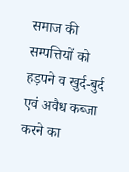समाज की सम्पत्तियों को हड़पने व खुर्द-बुर्द एवं अवैध कब्जा करने का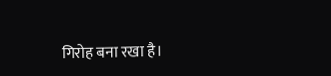गिरोह बना रखा है।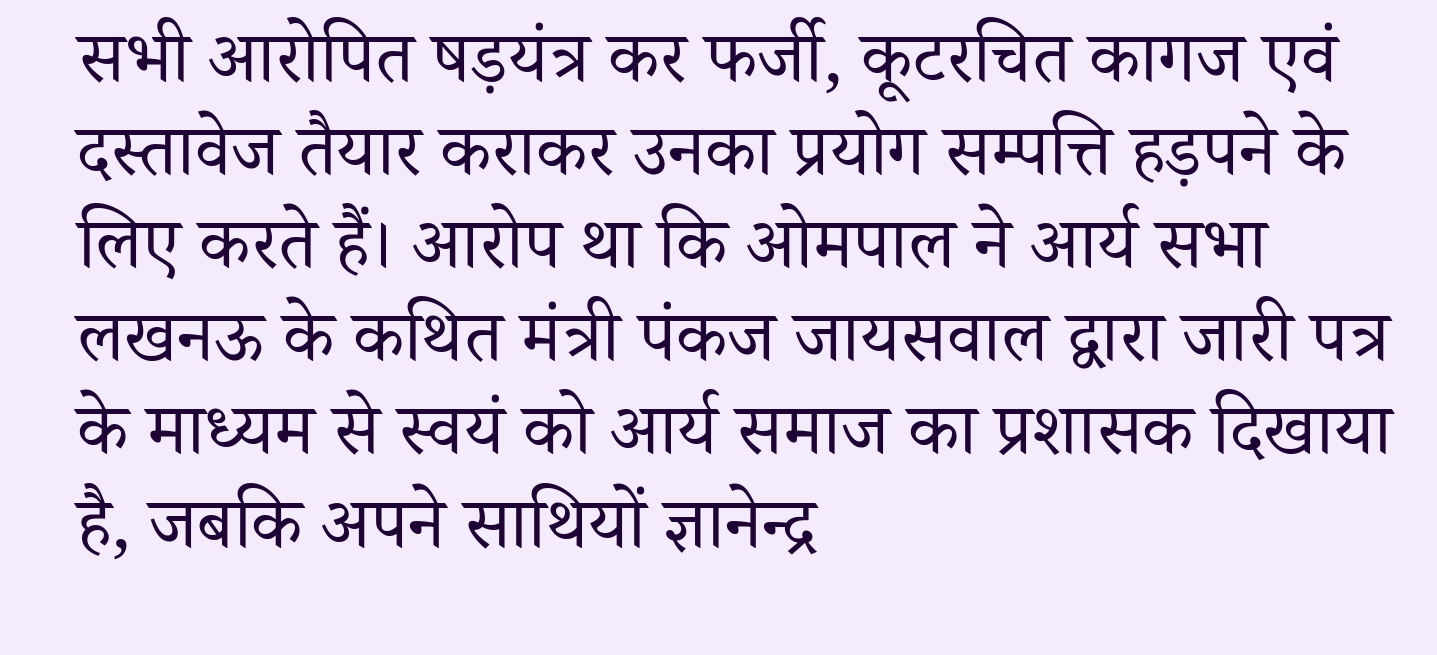सभी आरोपित षड़यंत्र कर फर्जी, कूटरचित कागज एवं दस्तावेज तैयार कराकर उनका प्रयोग सम्पत्ति हड़पने के लिए करते हैं। आरोप था कि ओमपाल ने आर्य सभा लखनऊ के कथित मंत्री पंकज जायसवाल द्वारा जारी पत्र के माध्यम से स्वयं को आर्य समाज का प्रशासक दिखाया है, जबकि अपने साथियों ज्ञानेन्द्र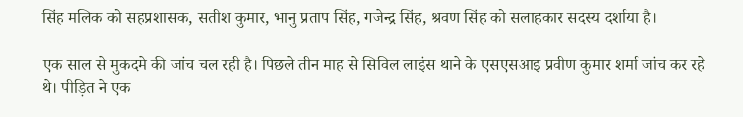सिंह मलिक को सहप्रशासक, सतीश कुमार, भानु प्रताप सिंह, गजेन्द्र सिंह, श्रवण सिंह को सलाहकार सदस्य दर्शाया है।

एक साल से मुकदमे की जांच चल रही है। पिछले तीन माह से सिविल लाइंस थाने के एसएसआइ प्रवीण कुमार शर्मा जांच कर रहे थे। पीड़ित ने एक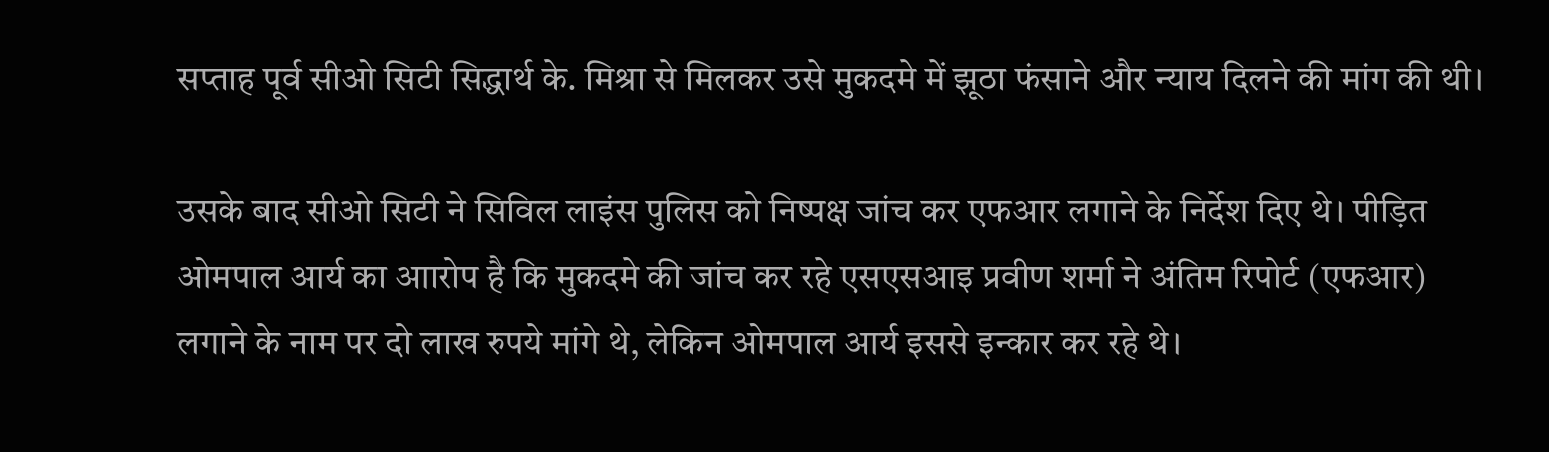सप्ताह पूर्व सीओ सिटी सिद्धार्थ के. मिश्रा से मिलकर उसे मुकदमे में झूठा फंसाने और न्याय दिलने की मांग की थी।

उसके बाद सीओ सिटी ने सिविल लाइंस पुलिस को निष्पक्ष जांच कर एफआर लगाने के निर्देश दिए थे। पीड़ित ओमपाल आर्य का आारोप है कि मुकदमे की जांच कर रहे एसएसआइ प्रवीण शर्मा ने अंतिम रिपोर्ट (एफआर) लगाने के नाम पर दो लाख रुपये मांगे थे, लेकिन ओमपाल आर्य इससे इन्कार कर रहे थे।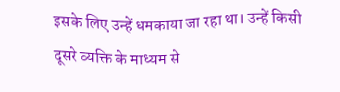इसके लिए उन्हें धमकाया जा रहा था। उन्हें किसी दूसरे व्यक्ति के माध्यम से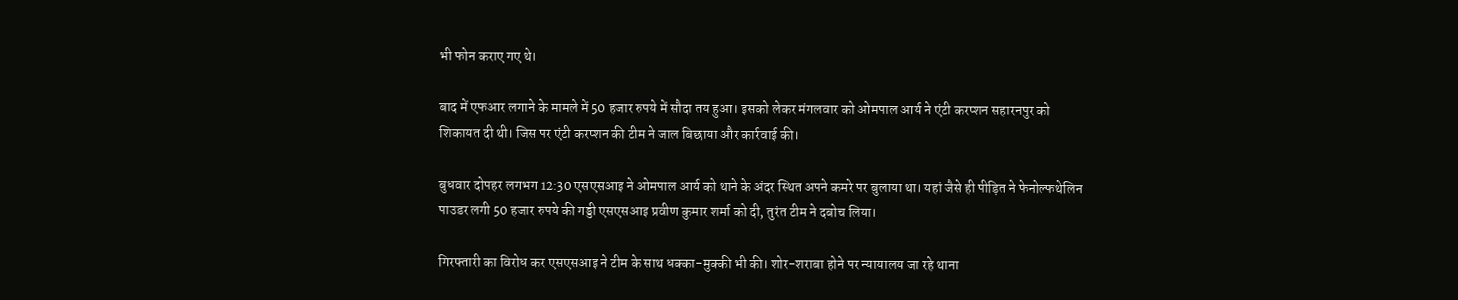भी फोन कराए गए थे।

बाद में एफआर लगाने के मामले में 50 हजार रुपये में सौदा तय हुआ। इसको लेकर मंगलवार को ओमपाल आर्य ने एंटी करप्शन सहारनपुर को शिकायत दी थी। जिस पर एंटी करप्शन की टीम ने जाल बिछाया और कार्रवाई की।

बुधवार दोपहर लगभग 12:30 एसएसआइ ने ओमपाल आर्य को थाने के अंदर स्थित अपने कमरे पर बुलाया था। यहां जैसे ही पीड़ित ने फेनोल्फथेलिन पाउडर लगी 50 हजार रुपये की गड्डी एसएसआइ प्रवीण कुमार शर्मा को दी, तुरंत टीम ने दबोच लिया।

गिरफ्तारी का विरोध कर एसएसआइ ने टीम के साथ धक्का-मुक्की भी की। शोर-शराबा होने पर न्यायालय जा रहे थाना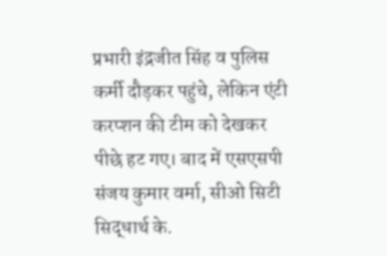प्रभारी इंद्रजीत सिंह व पुलिस कर्मी दौड़कर पहुंचे, लेकिन एंटी करप्शन की टीम को देखकर पीछे हट गए। बाद में एसएसपी संजय कुमार वर्मा, सीओ सिटी सिद्धार्थ के.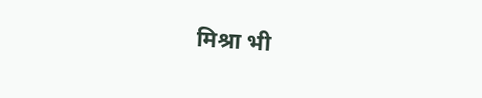मिश्रा भी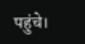पहुंचे।